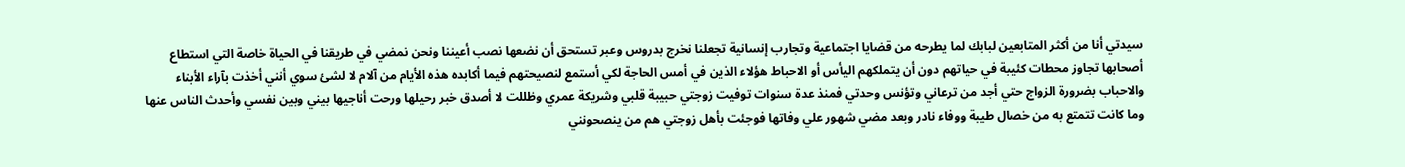سيدتي أنا من أكثر المتابعين لبابك لما يطرحه من قضايا اجتماعية وتجارب إنسانية تجعلنا نخرج بدروس وعبر تستحق أن نضعها نصب أعيننا ونحن نمضي في طريقنا في الحياة خاصة التي استطاع أصحابها تجاوز محطات كئيبة في حياتهم دون أن يتملكهم اليأس أو الاحباط هؤلاء الذين في أمس الحاجة لكي أستمع لنصيحتهم فيما أكابده هذه الأيام من آلام لا لشئ سوي أنني أخذت بآراء الأبناء والاحباب بضرورة الزواج حتي أجد من ترعاني وتؤنس وحدتي فمنذ عدة سنوات توفيت زوجتي حبيبة قلبي وشريكة عمري وظللت لا أصدق خبر رحيلها ورحت أناجيها بيني وبين نفسي وأحدث الناس عنها وما كانت تتمتع به من خصال طيبة ووفاء نادر وبعد مضي شهور علي وفاتها فوجئت بأهل زوجتي هم من ينصحونني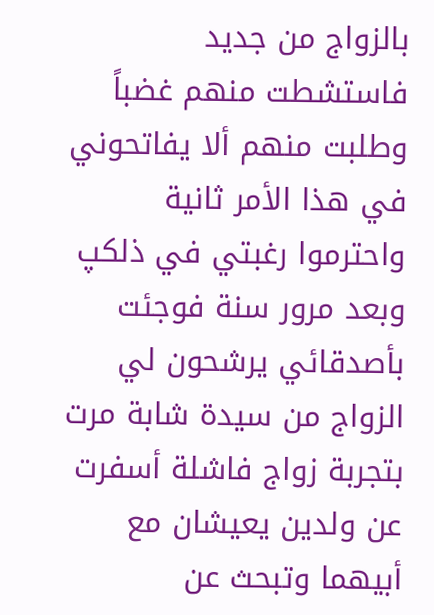بالزواج من جديد فاستشطت منهم غضباً وطلبت منهم ألا يفاتحوني في هذا الأمر ثانية واحترموا رغبتي في ذلكپ وبعد مرور سنة فوجئت بأصدقائي يرشحون لي الزواج من سيدة شابة مرت بتجربة زواج فاشلة أسفرت عن ولدين يعيشان مع أبيهما وتبحث عن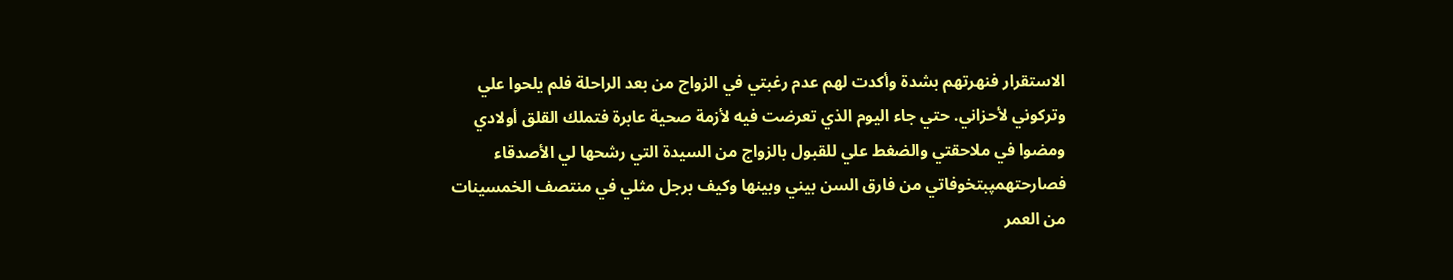الاستقرار فنهرتهم بشدة وأكدت لهم عدم رغبتي في الزواج من بعد الراحلة فلم يلحوا علي وتركوني لأحزاني. حتي جاء اليوم الذي تعرضت فيه لأزمة صحية عابرة فتملك القلق أولادي ومضوا في ملاحقتي والضغط علي للقبول بالزواج من السيدة التي رشحها لي الأصدقاء فصارحتهمپبتخوفاتي من فارق السن بيني وبينها وكيف برجل مثلي في منتصف الخمسينات من العمر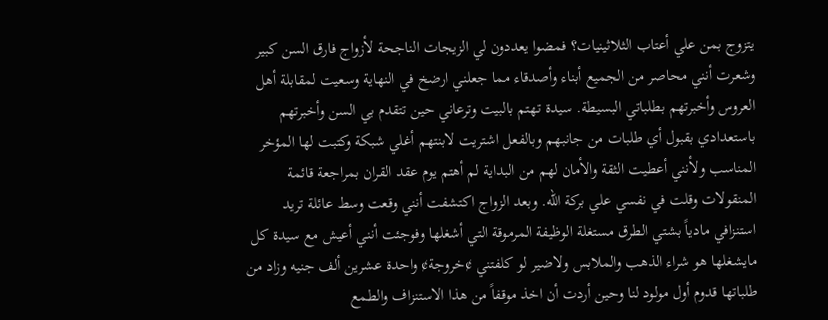يتزوج بمن علي أعتاب الثلاثينيات؟ فمضوا يعددون لي الزيجات الناجحة لأزواج فارق السن كبير وشعرت أنني محاصر من الجميع أبناء وأصدقاء مما جعلني ارضخ في النهاية وسعيت لمقابلة أهل العروس وأخبرتهم بطلباتي البسيطة. سيدة تهتم بالبيت وترعاني حين تتقدم بي السن وأخبرتهم باستعدادي بقبول أي طلبات من جانبهم وبالفعل اشتريت لابنتهم أغلي شبكة وكتبت لها المؤخر المناسب ولأنني أعطيت الثقة والأمان لهم من البداية لم أهتم يوم عقد القران بمراجعة قائمة المنقولات وقلت في نفسي علي بركة الله. وبعد الزواج اكتشفت أنني وقعت وسط عائلة تريد استنزافي مادياً بشتي الطرق مستغلة الوظيفة المرموقة التي أشغلها وفوجئت أنني أعيش مع سيدة كل مايشغلها هو شراء الذهب والملابس ولاضير لو كلفتني ¢خروجة¢ واحدة عشرين ألف جنيه وزاد من طلباتها قدوم أول مولود لنا وحين أردت أن اخذ موقفاً من هذا الاستنزاف والطمع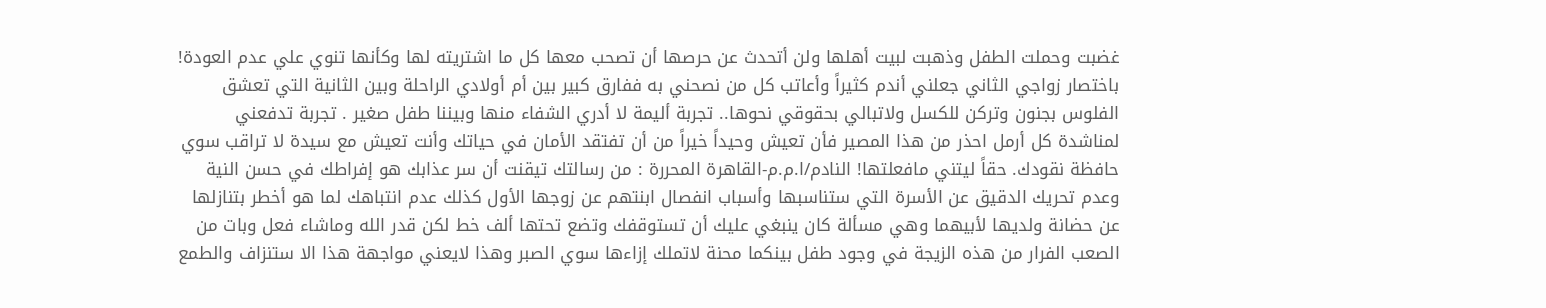غضبت وحملت الطفل وذهبت لبيت أهلها ولن أتحدث عن حرصها أن تصحب معها كل ما اشتريته لها وكأنها تنوي علي عدم العودة! باختصار زواجي الثاني جعلني أندم كثيراً وأعاتب كل من نصحني به ففارق كبير بين أم أولادي الراحلة وبين الثانية التي تعشق الفلوس بجنون وتركن للكسل ولاتبالي بحقوقي نحوها.. تجربة أليمة لا أدري الشفاء منها وبيننا طفل صغير . تجربة تدفعني لمناشدة كل أرمل احذر من هذا المصير فأن تعيش وحيداً خيراً من أن تفتقد الأمان في حياتك وأنت تعيش مع سيدة لا تراقب سوي حافظة نقودك. حقاً ليتني مافعلتها! النادم/ا.م.م-القاهرة المحررة : من رسالتك تيقنت أن سر عذابك هو إفراطك في حسن النية وعدم تحريك الدقيق عن الأسرة التي ستناسبها وأسباب انفصال ابنتهم عن زوجها الأول كذلك عدم انتباهك لما هو أخطر بتنازلها عن حضانة ولديها لأبيهما وهي مسألة كان ينبغي عليك أن تستوقفك وتضع تحتها ألف خط لكن قدر الله وماشاء فعل وبات من الصعب الفرار من هذه الزيجة في وجود طفل بينكما محنة لاتملك إزاءها سوي الصبر وهذا لايعني مواجهة هذا الا ستنزاف والطمع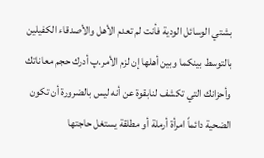بشتي الوسائل الودية فأنت لم تعدم الأهل والأصدقاء الكفيلين بالتوسط بينكما وبين أهلها إن لزم الأمر.پ أدرك حجم معاناتك وأحزانك التي تكشف لنابقوة عن أنه ليس بالضرورة أن تكون الضحية دائماً امرأة أرملة أو مطلقة يستغل حاجتها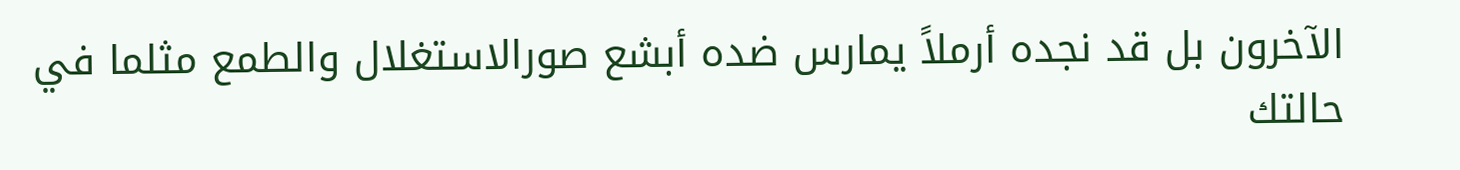الآخرون بل قد نجده أرملاً يمارس ضده أبشع صورالاستغلال والطمع مثلما في حالتك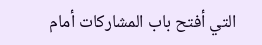التي أفتح باب المشاركات أمام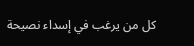كل من يرغب في إسداء نصيحة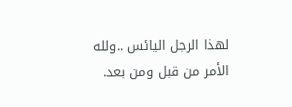لهذا الرجل اليائس ..ولله الأمر من قبل ومن بعد.